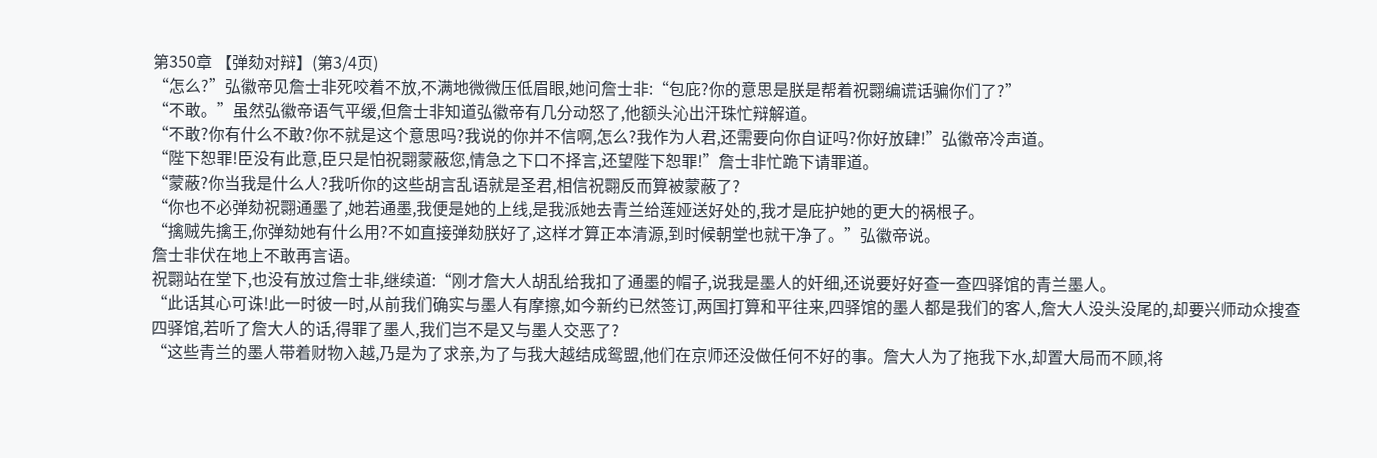第350章 【弹劾对辩】(第3/4页)
“怎么?”弘徽帝见詹士非死咬着不放,不满地微微压低眉眼,她问詹士非:“包庇?你的意思是朕是帮着祝翾编谎话骗你们了?”
“不敢。”虽然弘徽帝语气平缓,但詹士非知道弘徽帝有几分动怒了,他额头沁出汗珠忙辩解道。
“不敢?你有什么不敢?你不就是这个意思吗?我说的你并不信啊,怎么?我作为人君,还需要向你自证吗?你好放肆!”弘徽帝冷声道。
“陛下恕罪!臣没有此意,臣只是怕祝翾蒙蔽您,情急之下口不择言,还望陛下恕罪!”詹士非忙跪下请罪道。
“蒙蔽?你当我是什么人?我听你的这些胡言乱语就是圣君,相信祝翾反而算被蒙蔽了?
“你也不必弹劾祝翾通墨了,她若通墨,我便是她的上线,是我派她去青兰给莲娅送好处的,我才是庇护她的更大的祸根子。
“擒贼先擒王,你弹劾她有什么用?不如直接弹劾朕好了,这样才算正本清源,到时候朝堂也就干净了。”弘徽帝说。
詹士非伏在地上不敢再言语。
祝翾站在堂下,也没有放过詹士非,继续道:“刚才詹大人胡乱给我扣了通墨的帽子,说我是墨人的奸细,还说要好好查一查四驿馆的青兰墨人。
“此话其心可诛!此一时彼一时,从前我们确实与墨人有摩擦,如今新约已然签订,两国打算和平往来,四驿馆的墨人都是我们的客人,詹大人没头没尾的,却要兴师动众搜查四驿馆,若听了詹大人的话,得罪了墨人,我们岂不是又与墨人交恶了?
“这些青兰的墨人带着财物入越,乃是为了求亲,为了与我大越结成鸳盟,他们在京师还没做任何不好的事。詹大人为了拖我下水,却置大局而不顾,将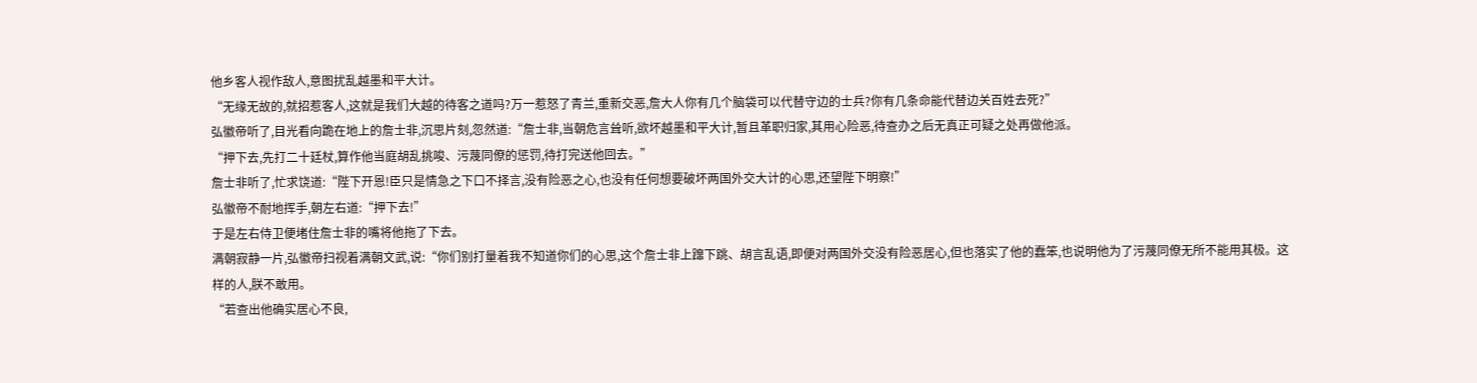他乡客人视作敌人,意图扰乱越墨和平大计。
“无缘无故的,就招惹客人,这就是我们大越的待客之道吗?万一惹怒了青兰,重新交恶,詹大人你有几个脑袋可以代替守边的士兵?你有几条命能代替边关百姓去死?”
弘徽帝听了,目光看向跪在地上的詹士非,沉思片刻,忽然道:“詹士非,当朝危言耸听,欲坏越墨和平大计,暂且革职归家,其用心险恶,待查办之后无真正可疑之处再做他派。
“押下去,先打二十廷杖,算作他当庭胡乱挑唆、污蔑同僚的惩罚,待打完送他回去。”
詹士非听了,忙求饶道:“陛下开恩!臣只是情急之下口不择言,没有险恶之心,也没有任何想要破坏两国外交大计的心思,还望陛下明察!”
弘徽帝不耐地挥手,朝左右道:“押下去!”
于是左右侍卫便堵住詹士非的嘴将他拖了下去。
满朝寂静一片,弘徽帝扫视着满朝文武,说:“你们别打量着我不知道你们的心思,这个詹士非上蹿下跳、胡言乱语,即便对两国外交没有险恶居心,但也落实了他的蠢笨,也说明他为了污蔑同僚无所不能用其极。这样的人,朕不敢用。
“若查出他确实居心不良,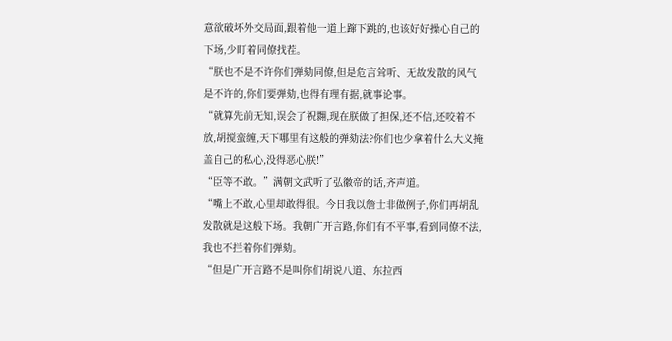意欲破坏外交局面,跟着他一道上蹿下跳的,也该好好操心自己的下场,少盯着同僚找茬。
“朕也不是不许你们弹劾同僚,但是危言耸听、无故发散的风气是不许的,你们要弹劾,也得有理有据,就事论事。
“就算先前无知,误会了祝翾,现在朕做了担保,还不信,还咬着不放,胡搅蛮缠,天下哪里有这般的弹劾法?你们也少拿着什么大义掩盖自己的私心,没得恶心朕!”
“臣等不敢。”满朝文武听了弘徽帝的话,齐声道。
“嘴上不敢,心里却敢得很。今日我以詹士非做例子,你们再胡乱发散就是这般下场。我朝广开言路,你们有不平事,看到同僚不法,我也不拦着你们弹劾。
“但是广开言路不是叫你们胡说八道、东拉西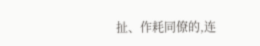扯、作耗同僚的,连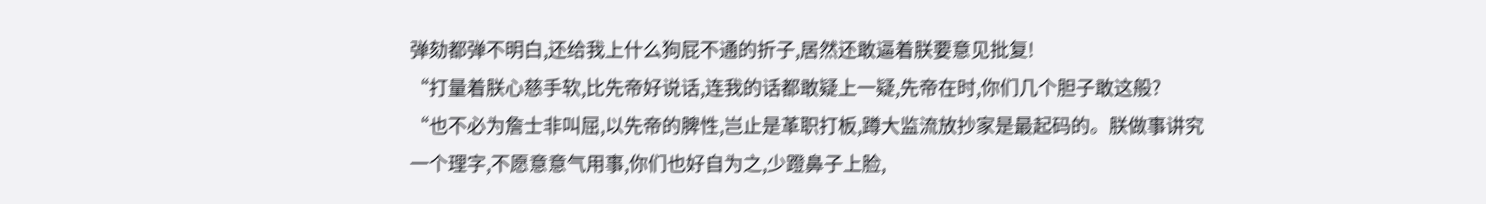弹劾都弹不明白,还给我上什么狗屁不通的折子,居然还敢逼着朕要意见批复!
“打量着朕心慈手软,比先帝好说话,连我的话都敢疑上一疑,先帝在时,你们几个胆子敢这般?
“也不必为詹士非叫屈,以先帝的脾性,岂止是革职打板,蹲大监流放抄家是最起码的。朕做事讲究一个理字,不愿意意气用事,你们也好自为之,少蹬鼻子上脸,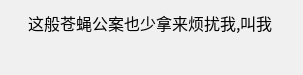这般苍蝇公案也少拿来烦扰我,叫我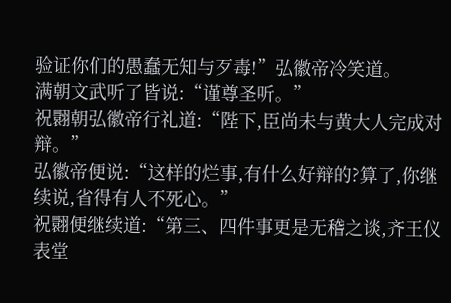验证你们的愚蠢无知与歹毒!”弘徽帝冷笑道。
满朝文武听了皆说:“谨尊圣听。”
祝翾朝弘徽帝行礼道:“陛下,臣尚未与黄大人完成对辩。”
弘徽帝便说:“这样的烂事,有什么好辩的?算了,你继续说,省得有人不死心。”
祝翾便继续道:“第三、四件事更是无稽之谈,齐王仪表堂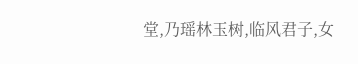堂,乃瑶林玉树,临风君子,女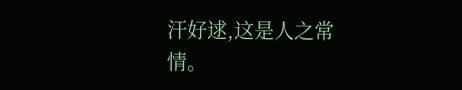汗好逑,这是人之常情。